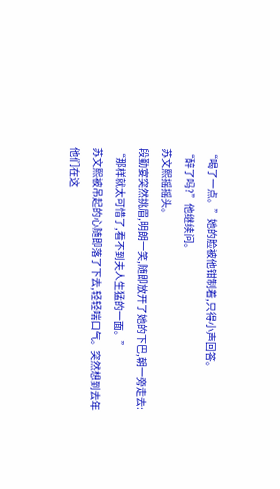“喝了一点。”她的脸被他钳制着,只得小声回答。
“醉了吗?”他继续问。
苏文熙摇摇头。
段勤宴突然挑眉,明朗一笑,随即放开了她的下巴,朝一旁走去:
“那样就太可惜了,看不到夫人生猛的一面。”
苏文熙被吊起的心随即落了下去,轻轻喘口气。突然想到去年他们在这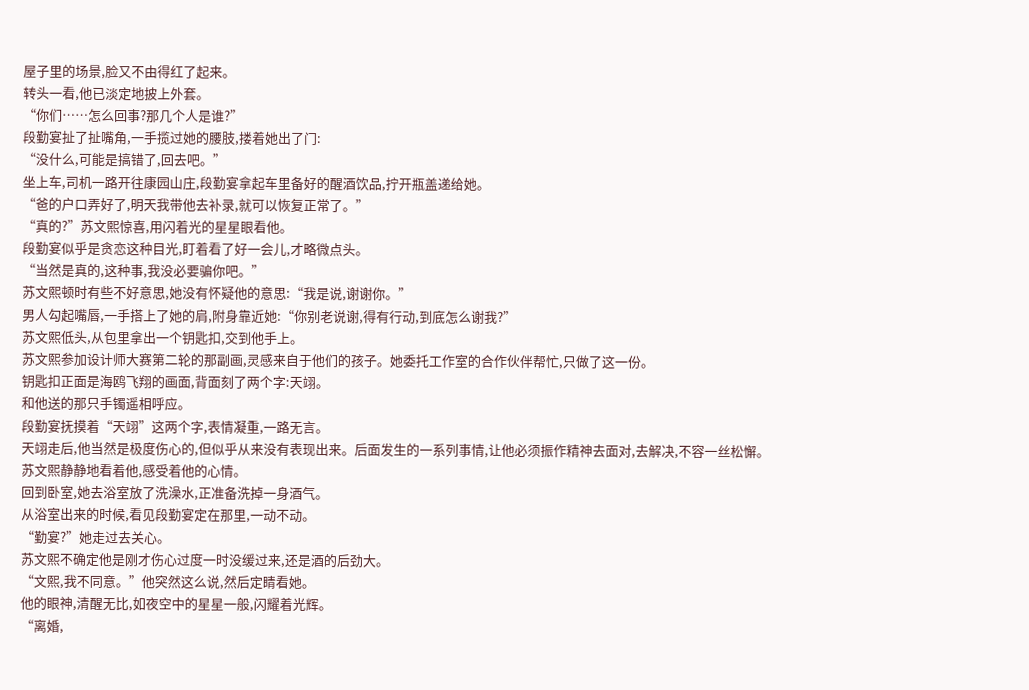屋子里的场景,脸又不由得红了起来。
转头一看,他已淡定地披上外套。
“你们……怎么回事?那几个人是谁?”
段勤宴扯了扯嘴角,一手揽过她的腰肢,搂着她出了门:
“没什么,可能是搞错了,回去吧。”
坐上车,司机一路开往康园山庄,段勤宴拿起车里备好的醒酒饮品,拧开瓶盖递给她。
“爸的户口弄好了,明天我带他去补录,就可以恢复正常了。”
“真的?”苏文熙惊喜,用闪着光的星星眼看他。
段勤宴似乎是贪恋这种目光,盯着看了好一会儿,才略微点头。
“当然是真的,这种事,我没必要骗你吧。”
苏文熙顿时有些不好意思,她没有怀疑他的意思:“我是说,谢谢你。”
男人勾起嘴唇,一手搭上了她的肩,附身靠近她:“你别老说谢,得有行动,到底怎么谢我?”
苏文熙低头,从包里拿出一个钥匙扣,交到他手上。
苏文熙参加设计师大赛第二轮的那副画,灵感来自于他们的孩子。她委托工作室的合作伙伴帮忙,只做了这一份。
钥匙扣正面是海鸥飞翔的画面,背面刻了两个字:天翊。
和他送的那只手镯遥相呼应。
段勤宴抚摸着“天翊”这两个字,表情凝重,一路无言。
天翊走后,他当然是极度伤心的,但似乎从来没有表现出来。后面发生的一系列事情,让他必须振作精神去面对,去解决,不容一丝松懈。
苏文熙静静地看着他,感受着他的心情。
回到卧室,她去浴室放了洗澡水,正准备洗掉一身酒气。
从浴室出来的时候,看见段勤宴定在那里,一动不动。
“勤宴?”她走过去关心。
苏文熙不确定他是刚才伤心过度一时没缓过来,还是酒的后劲大。
“文熙,我不同意。”他突然这么说,然后定睛看她。
他的眼神,清醒无比,如夜空中的星星一般,闪耀着光辉。
“离婚,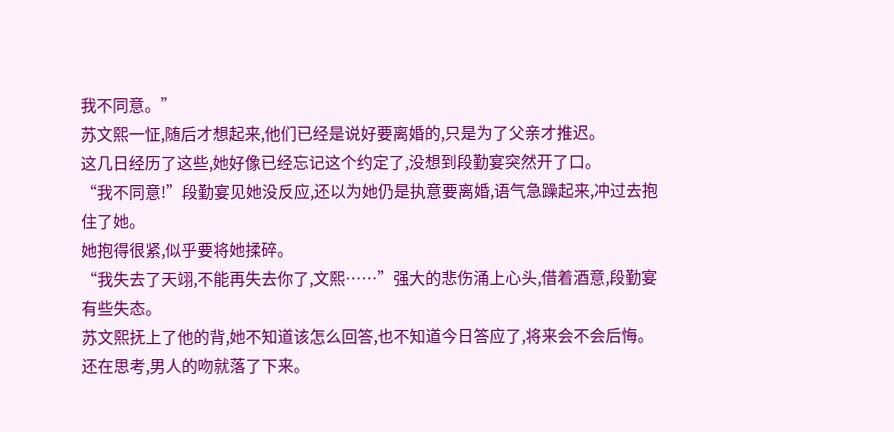我不同意。”
苏文熙一怔,随后才想起来,他们已经是说好要离婚的,只是为了父亲才推迟。
这几日经历了这些,她好像已经忘记这个约定了,没想到段勤宴突然开了口。
“我不同意!”段勤宴见她没反应,还以为她仍是执意要离婚,语气急躁起来,冲过去抱住了她。
她抱得很紧,似乎要将她揉碎。
“我失去了天翊,不能再失去你了,文熙……”强大的悲伤涌上心头,借着酒意,段勤宴有些失态。
苏文熙抚上了他的背,她不知道该怎么回答,也不知道今日答应了,将来会不会后悔。
还在思考,男人的吻就落了下来。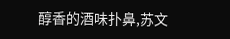醇香的酒味扑鼻,苏文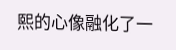熙的心像融化了一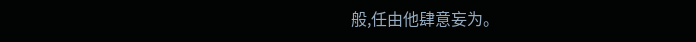般,任由他肆意妄为。